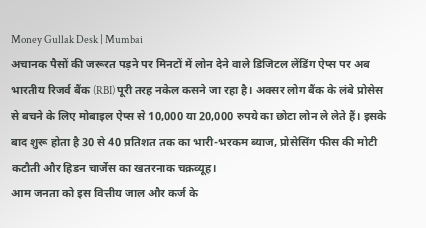Money Gullak Desk | Mumbai
अचानक पैसों की जरूरत पड़ने पर मिनटों में लोन देने वाले डिजिटल लेंडिंग ऐप्स पर अब भारतीय रिजर्व बैंक (RBI) पूरी तरह नकेल कसने जा रहा है। अक्सर लोग बैंक के लंबे प्रोसेस से बचने के लिए मोबाइल ऐप्स से 10,000 या 20,000 रुपये का छोटा लोन ले लेते हैं। इसके बाद शुरू होता है 30 से 40 प्रतिशत तक का भारी-भरकम ब्याज, प्रोसेसिंग फीस की मोटी कटौती और हिडन चार्जेस का खतरनाक चक्रव्यूह।
आम जनता को इस वित्तीय जाल और कर्ज के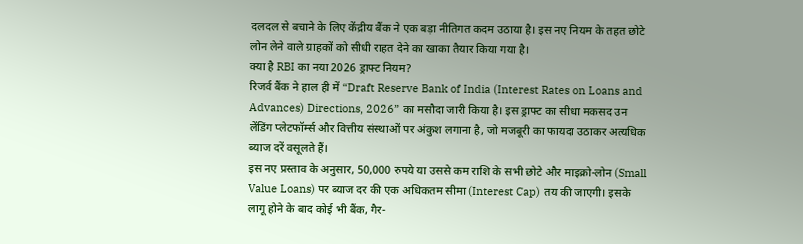दलदल से बचाने के लिए केंद्रीय बैंक ने एक बड़ा नीतिगत कदम उठाया है। इस नए नियम के तहत छोटे लोन लेने वाले ग्राहकों को सीधी राहत देने का खाका तैयार किया गया है।
क्या है RBI का नया 2026 ड्राफ्ट नियम?
रिजर्व बैंक ने हाल ही में “Draft Reserve Bank of India (Interest Rates on Loans and Advances) Directions, 2026” का मसौदा जारी किया है। इस ड्राफ्ट का सीधा मकसद उन लेंडिंग प्लेटफॉर्म्स और वित्तीय संस्थाओं पर अंकुश लगाना है, जो मजबूरी का फायदा उठाकर अत्यधिक ब्याज दरें वसूलते हैं।
इस नए प्रस्ताव के अनुसार, 50,000 रुपये या उससे कम राशि के सभी छोटे और माइक्रो-लोन (Small Value Loans) पर ब्याज दर की एक अधिकतम सीमा (Interest Cap) तय की जाएगी। इसके लागू होने के बाद कोई भी बैंक, गैर-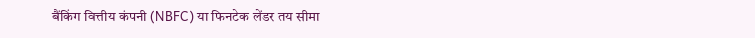बैंकिंग वित्तीय कंपनी (NBFC) या फिनटेक लेंडर तय सीमा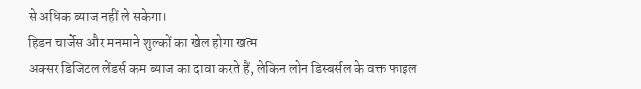से अधिक ब्याज नहीं ले सकेगा।
हिडन चार्जेस और मनमाने शुल्कों का खेल होगा खत्म
अक्सर डिजिटल लेंडर्स कम ब्याज का दावा करते हैं, लेकिन लोन डिस्बर्सल के वक्त फाइल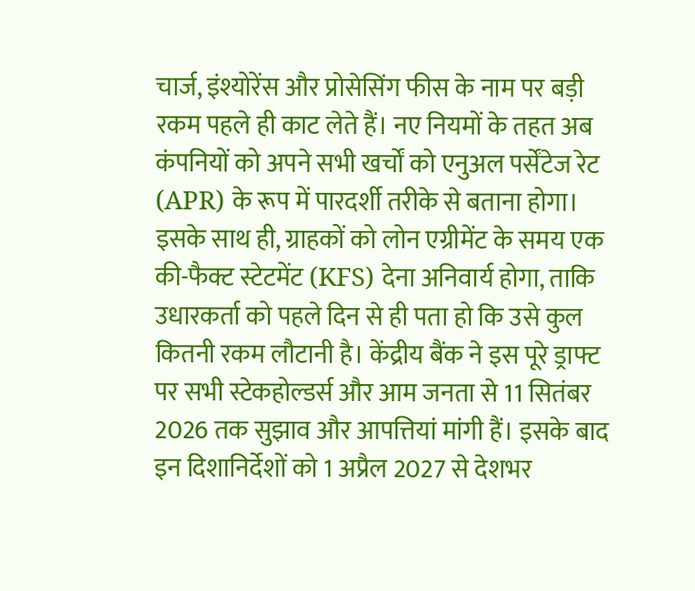चार्ज, इंश्योरेंस और प्रोसेसिंग फीस के नाम पर बड़ी रकम पहले ही काट लेते हैं। नए नियमों के तहत अब कंपनियों को अपने सभी खर्चों को एनुअल पर्सेंटेज रेट (APR) के रूप में पारदर्शी तरीके से बताना होगा।
इसके साथ ही, ग्राहकों को लोन एग्रीमेंट के समय एक की-फैक्ट स्टेटमेंट (KFS) देना अनिवार्य होगा, ताकि उधारकर्ता को पहले दिन से ही पता हो कि उसे कुल कितनी रकम लौटानी है। केंद्रीय बैंक ने इस पूरे ड्राफ्ट पर सभी स्टेकहोल्डर्स और आम जनता से 11 सितंबर 2026 तक सुझाव और आपत्तियां मांगी हैं। इसके बाद इन दिशानिर्देशों को 1 अप्रैल 2027 से देशभर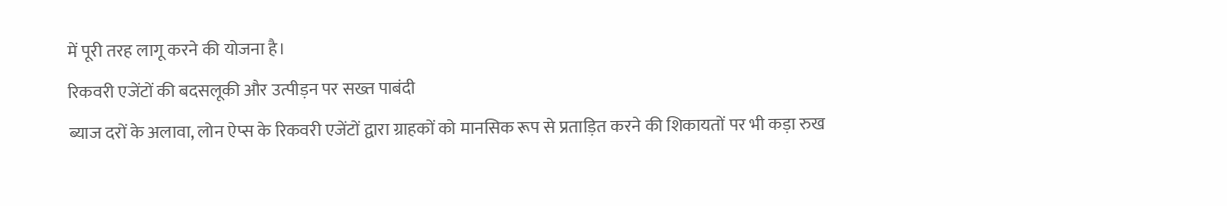में पूरी तरह लागू करने की योजना है।
रिकवरी एजेंटों की बदसलूकी और उत्पीड़न पर सख्त पाबंदी
ब्याज दरों के अलावा, लोन ऐप्स के रिकवरी एजेंटों द्वारा ग्राहकों को मानसिक रूप से प्रताड़ित करने की शिकायतों पर भी कड़ा रुख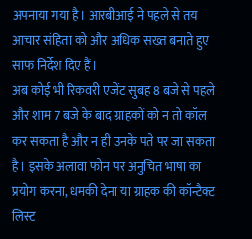अपनाया गया है। आरबीआई ने पहले से तय आचार संहिता को और अधिक सख्त बनाते हुए साफ निर्देश दिए हैं।
अब कोई भी रिकवरी एजेंट सुबह 8 बजे से पहले और शाम 7 बजे के बाद ग्राहकों को न तो कॉल कर सकता है और न ही उनके पते पर जा सकता है। इसके अलावा फोन पर अनुचित भाषा का प्रयोग करना, धमकी देना या ग्राहक की कॉन्टैक्ट लिस्ट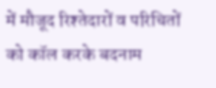में मौजूद रिश्तेदारों व परिचितों को कॉल करके बदनाम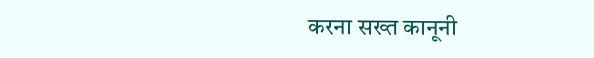करना सख्त कानूनी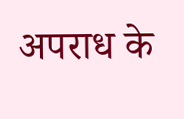अपराध के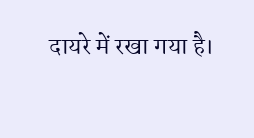दायरे में रखा गया है।